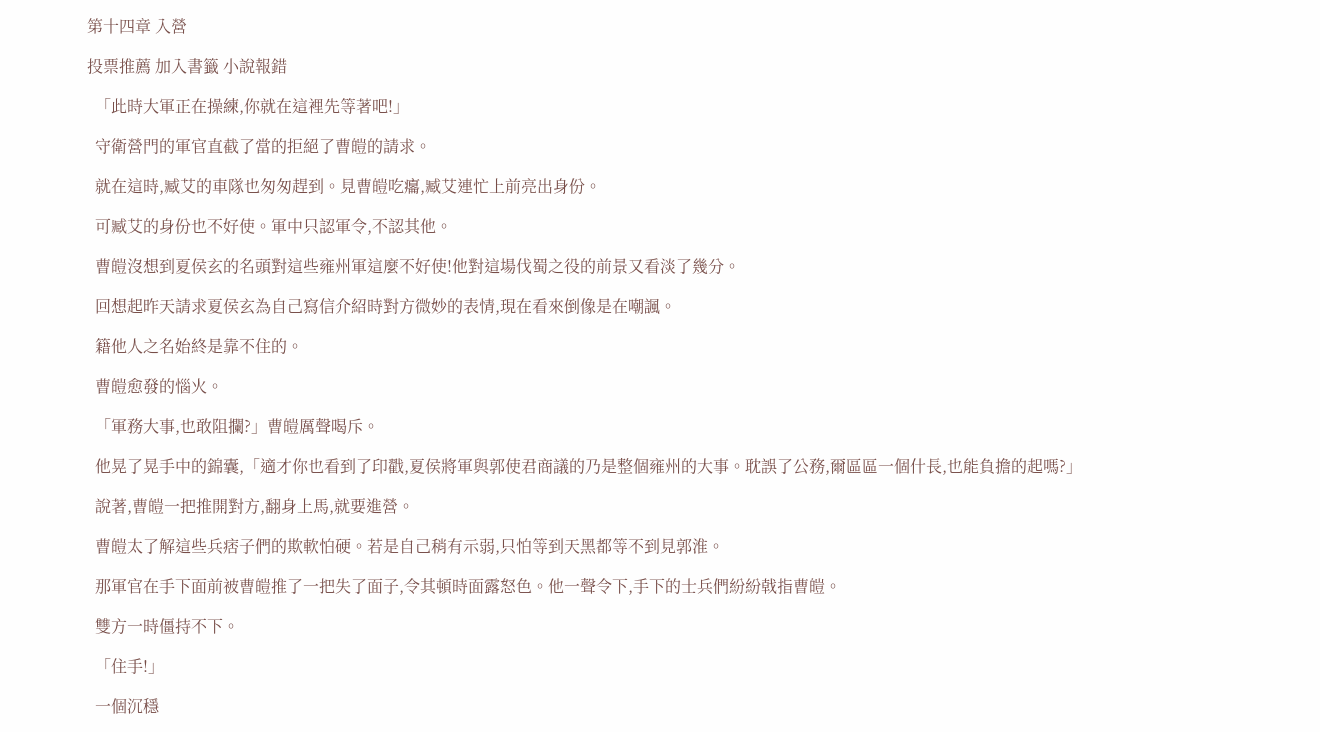第十四章 入營

投票推薦 加入書籤 小說報錯

  「此時大軍正在操練,你就在這裡先等著吧!」

  守衛營門的軍官直截了當的拒絕了曹皚的請求。

  就在這時,臧艾的車隊也匆匆趕到。見曹皚吃癟,臧艾連忙上前亮出身份。

  可臧艾的身份也不好使。軍中只認軍令,不認其他。

  曹皚沒想到夏侯玄的名頭對這些雍州軍這麼不好使!他對這場伐蜀之役的前景又看淡了幾分。

  回想起昨天請求夏侯玄為自己寫信介紹時對方微妙的表情,現在看來倒像是在嘲諷。

  籍他人之名始終是靠不住的。

  曹皚愈發的惱火。

  「軍務大事,也敢阻攔?」曹皚厲聲喝斥。

  他晃了晃手中的錦囊,「適才你也看到了印戳,夏侯將軍與郭使君商議的乃是整個雍州的大事。耽誤了公務,爾區區一個什長,也能負擔的起嗎?」

  說著,曹皚一把推開對方,翻身上馬,就要進營。

  曹皚太了解這些兵痞子們的欺軟怕硬。若是自己稍有示弱,只怕等到天黑都等不到見郭淮。

  那軍官在手下面前被曹皚推了一把失了面子,令其頓時面露怒色。他一聲令下,手下的士兵們紛紛戟指曹皚。

  雙方一時僵持不下。

  「住手!」

  一個沉穩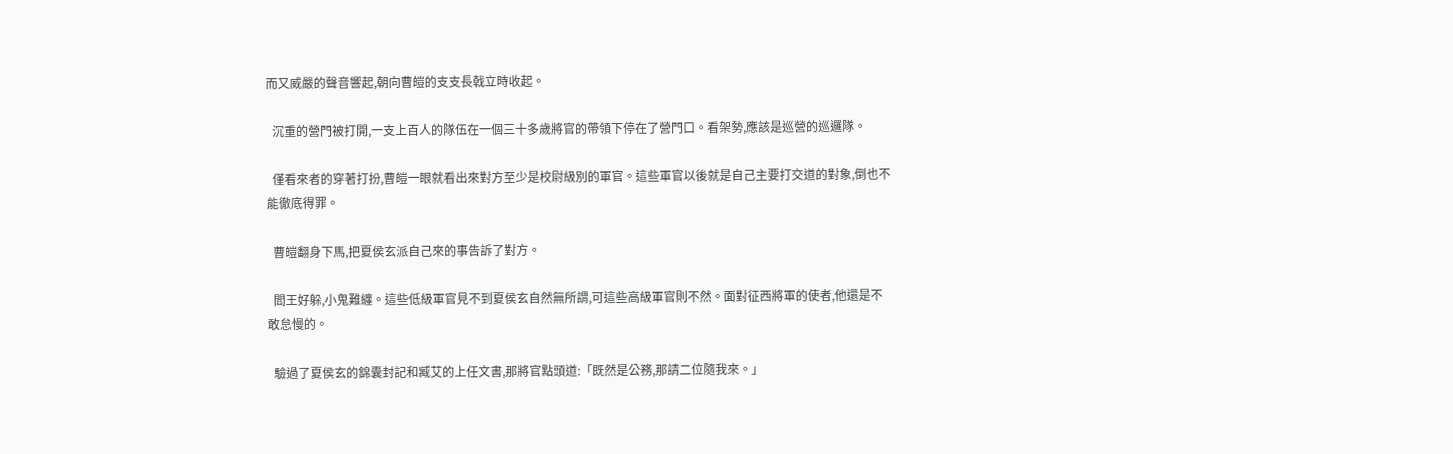而又威嚴的聲音響起,朝向曹皚的支支長戟立時收起。

  沉重的營門被打開,一支上百人的隊伍在一個三十多歲將官的帶領下停在了營門口。看架勢,應該是巡營的巡邏隊。

  僅看來者的穿著打扮,曹皚一眼就看出來對方至少是校尉級別的軍官。這些軍官以後就是自己主要打交道的對象,倒也不能徹底得罪。

  曹皚翻身下馬,把夏侯玄派自己來的事告訴了對方。

  閻王好躲,小鬼難纏。這些低級軍官見不到夏侯玄自然無所謂,可這些高級軍官則不然。面對征西將軍的使者,他還是不敢怠慢的。

  驗過了夏侯玄的錦囊封記和臧艾的上任文書,那將官點頭道:「既然是公務,那請二位隨我來。」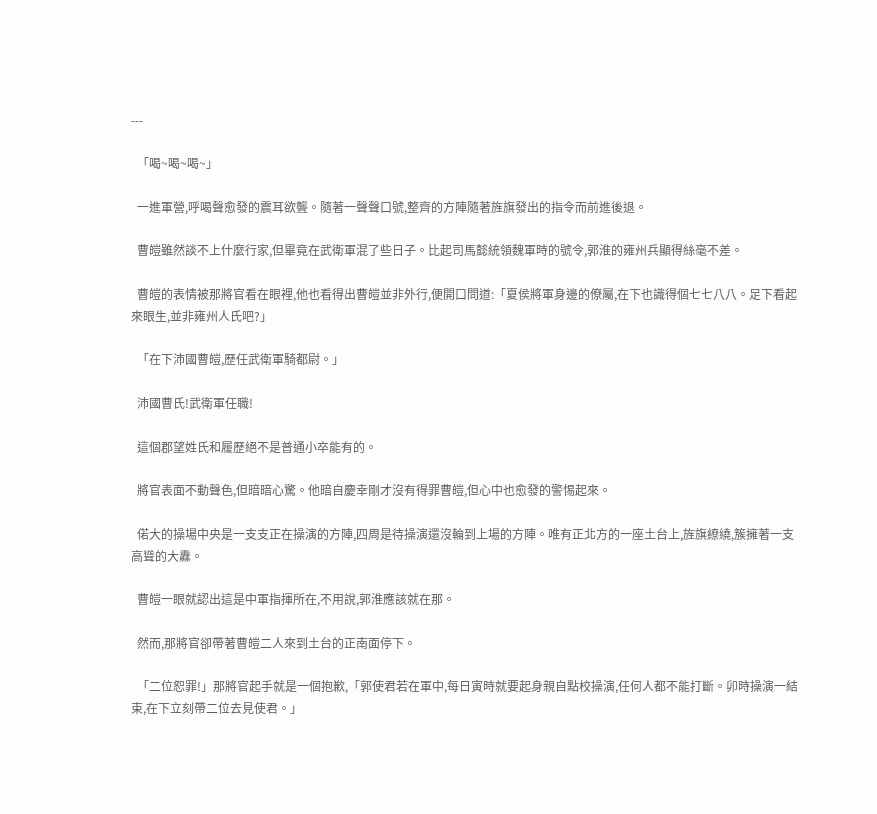---

  「喝~喝~喝~」

  一進軍營,呼喝聲愈發的震耳欲聾。隨著一聲聲口號,整齊的方陣隨著旌旗發出的指令而前進後退。

  曹皚雖然談不上什麼行家,但畢竟在武衛軍混了些日子。比起司馬懿統領魏軍時的號令,郭淮的雍州兵顯得絲毫不差。

  曹皚的表情被那將官看在眼裡,他也看得出曹皚並非外行,便開口問道:「夏侯將軍身邊的僚屬,在下也識得個七七八八。足下看起來眼生,並非雍州人氏吧?」

  「在下沛國曹皚,歷任武衛軍騎都尉。」

  沛國曹氏!武衛軍任職!

  這個郡望姓氏和履歷絕不是普通小卒能有的。

  將官表面不動聲色,但暗暗心驚。他暗自慶幸剛才沒有得罪曹皚,但心中也愈發的警惕起來。

  偌大的操場中央是一支支正在操演的方陣,四周是待操演還沒輪到上場的方陣。唯有正北方的一座土台上,旌旗繚繞,簇擁著一支高聳的大纛。

  曹皚一眼就認出這是中軍指揮所在,不用說,郭淮應該就在那。

  然而,那將官卻帶著曹皚二人來到土台的正南面停下。

  「二位恕罪!」那將官起手就是一個抱歉,「郭使君若在軍中,每日寅時就要起身親自點校操演,任何人都不能打斷。卯時操演一結束,在下立刻帶二位去見使君。」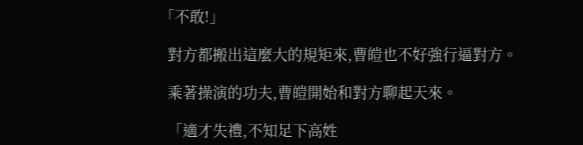「不敢!」

  對方都搬出這麼大的規矩來,曹皚也不好強行逼對方。

  乘著操演的功夫,曹皚開始和對方聊起天來。

  「適才失禮,不知足下高姓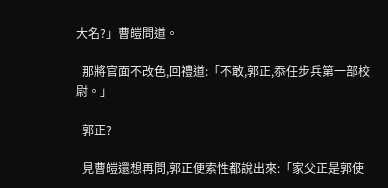大名?」曹皚問道。

  那將官面不改色,回禮道:「不敢,郭正,忝任步兵第一部校尉。」

  郭正?

  見曹皚還想再問,郭正便索性都說出來:「家父正是郭使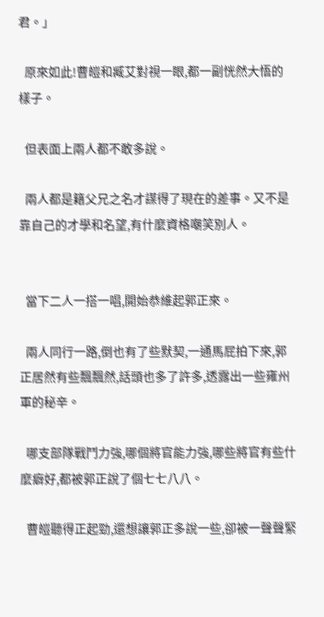君。」

  原來如此!曹皚和臧艾對視一眼,都一副恍然大悟的樣子。

  但表面上兩人都不敢多說。

  兩人都是籍父兄之名才謀得了現在的差事。又不是靠自己的才學和名望,有什麼資格嘲笑別人。


  當下二人一搭一唱,開始恭維起郭正來。

  兩人同行一路,倒也有了些默契,一通馬屁拍下來,郭正居然有些飄飄然,話頭也多了許多,透露出一些雍州軍的秘辛。

  哪支部隊戰鬥力強,哪個將官能力強,哪些將官有些什麼癖好,都被郭正說了個七七八八。

  曹皚聽得正起勁,還想讓郭正多說一些,卻被一聲聲緊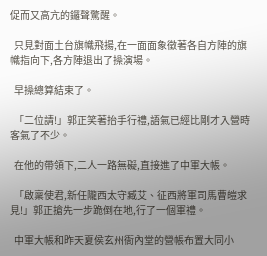促而又高亢的鑼聲驚醒。

  只見對面土台旗幟飛揚,在一面面象徵著各自方陣的旗幟指向下,各方陣退出了操演場。

  早操總算結束了。

  「二位請!」郭正笑著抬手行禮,語氣已經比剛才入營時客氣了不少。

  在他的帶領下,二人一路無礙,直接進了中軍大帳。

  「啟稟使君,新任隴西太守臧艾、征西將軍司馬曹皚求見!」郭正搶先一步跪倒在地,行了一個軍禮。

  中軍大帳和昨天夏侯玄州衙內堂的營帳布置大同小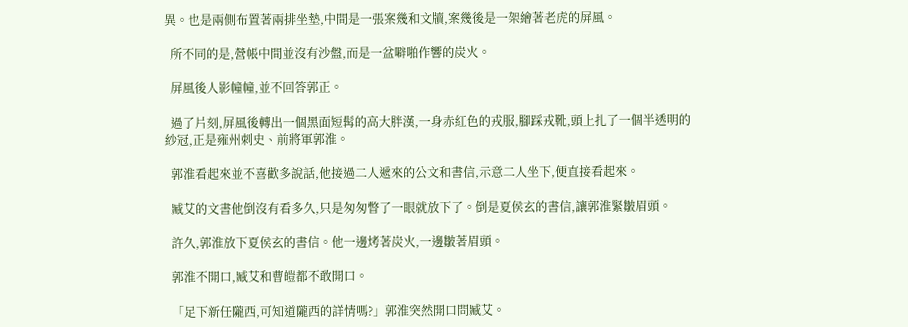異。也是兩側布置著兩排坐墊,中間是一張案幾和文牘,案幾後是一架繪著老虎的屏風。

  所不同的是,營帳中間並沒有沙盤,而是一盆噼啪作響的炭火。

  屏風後人影幢幢,並不回答郭正。

  過了片刻,屏風後轉出一個黑面短髯的高大胖漢,一身赤紅色的戎服,腳踩戎靴,頭上扎了一個半透明的紗冠,正是雍州刺史、前將軍郭淮。

  郭淮看起來並不喜歡多說話,他接過二人遞來的公文和書信,示意二人坐下,便直接看起來。

  臧艾的文書他倒沒有看多久,只是匆匆瞥了一眼就放下了。倒是夏侯玄的書信,讓郭淮緊皺眉頭。

  許久,郭淮放下夏侯玄的書信。他一邊烤著炭火,一邊皺著眉頭。

  郭淮不開口,臧艾和曹皚都不敢開口。

  「足下新任隴西,可知道隴西的詳情嗎?」郭淮突然開口問臧艾。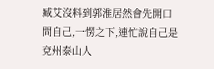臧艾沒料到郭淮居然會先開口問自己,一愣之下,連忙說自己是兗州泰山人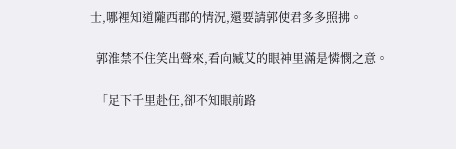士,哪裡知道隴西郡的情況,還要請郭使君多多照拂。

  郭淮禁不住笑出聲來,看向臧艾的眼神里滿是憐憫之意。

  「足下千里赴任,卻不知眼前路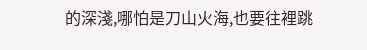的深淺,哪怕是刀山火海,也要往裡跳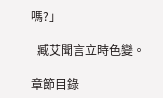嗎?」

  臧艾聞言立時色變。

章節目錄